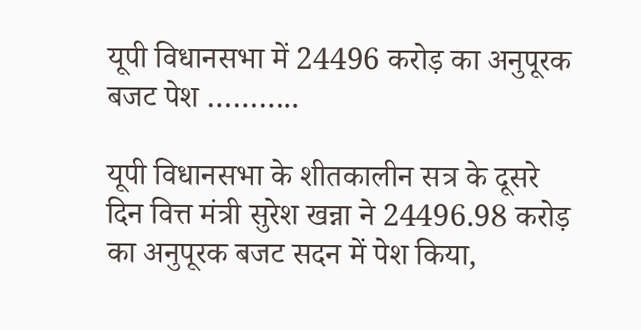यूपी विधानसभा में 24496 करोड़ का अनुपूरक बजट पेश ………..

यूपी विधानसभा के शीतकालीन सत्र के दूसरे दिन वित्त मंत्री सुरेश खन्ना ने 24496.98 करोड़ का अनुपूरक बजट सदन में पेश किया,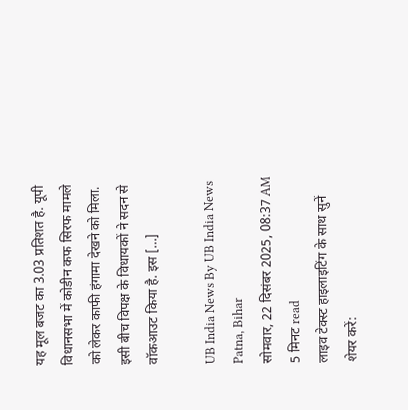यह मूल बजट का 3.03 प्रतिशत है. यूपी विधानसभा में कोडीन कफ सिरफ मामले को लेकर काफी हंगामा देखने को मिला. इसी बीच विपक्ष के विधायकों ने सदन से वॉकआउट किया है. इस […]

UB India News By UB India News Patna, Bihar
सोमवार, 22 दिसंबर 2025, 08:37 AM 5 मिनट read
लाइव टेक्स्ट हाइलाइटिंग के साथ सुनें
शेयर करें: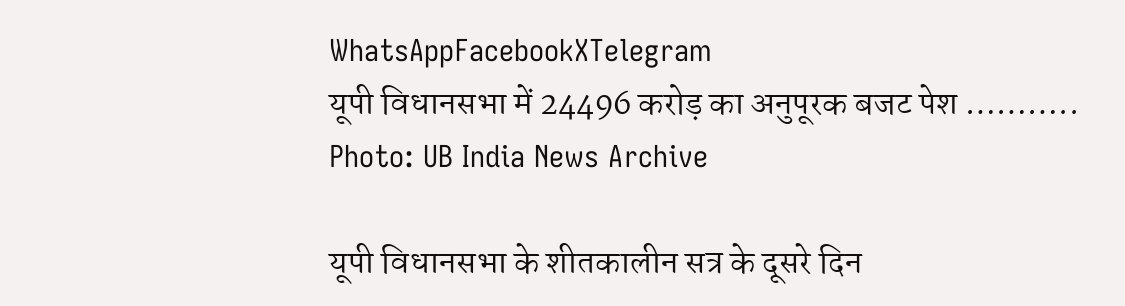WhatsAppFacebookXTelegram
यूपी विधानसभा में 24496 करोड़ का अनुपूरक बजट पेश ………..
Photo: UB India News Archive

यूपी विधानसभा के शीतकालीन सत्र के दूसरे दिन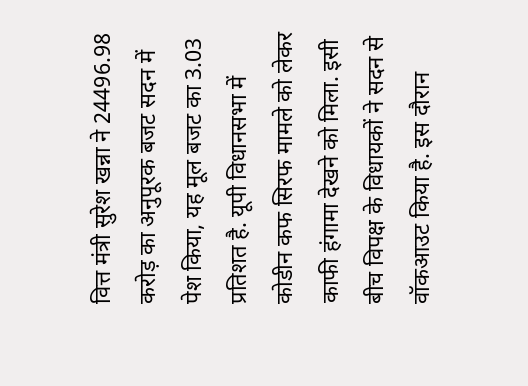वित्त मंत्री सुरेश खन्ना ने 24496.98 करोड़ का अनुपूरक बजट सदन में पेश किया, यह मूल बजट का 3.03 प्रतिशत है. यूपी विधानसभा में कोडीन कफ सिरफ मामले को लेकर काफी हंगामा देखने को मिला. इसी बीच विपक्ष के विधायकों ने सदन से वॉकआउट किया है. इस दौरान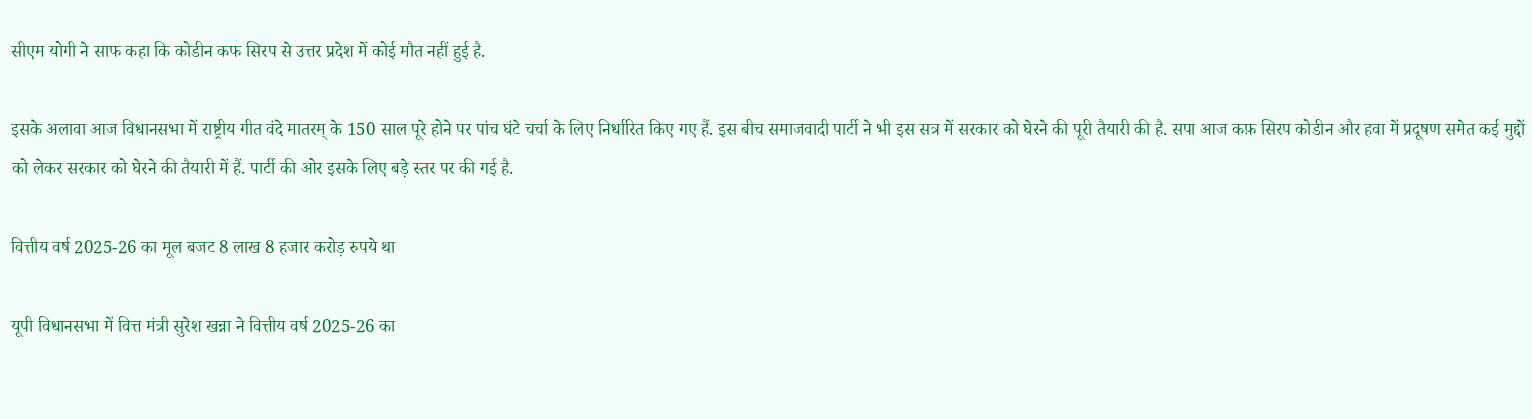सीएम योगी ने साफ कहा कि कोडीन कफ सिरप से उत्तर प्रदेश में कोई मौत नहीं हुई है.

इसके अलावा आज विधानसभा में राष्ट्रीय गीत वंदे मातरम् के 150 साल पूरे होने पर पांच घंटे चर्चा के लिए निर्धारित किए गए हैं. इस बीच समाजवादी पार्टी ने भी इस सत्र में सरकार को घेरने की पूरी तैयारी की है. सपा आज कफ़ सिरप कोडीन और हवा में प्रदूषण समेत कई मुद्दों को लेकर सरकार को घेरने की तैयारी में हैं. पार्टी की ओर इसके लिए बड़े स्तर पर की गई है.

वित्तीय वर्ष 2025-26 का मूल बजट 8 लाख 8 हजार करोड़ रुपये था

यूपी विधानसभा में वित्त मंत्री सुरेश खन्ना ने वित्तीय वर्ष 2025-26 का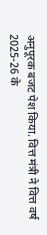अनुपूरक बजट पेश किया. वित्त मंत्री ने वित्त वर्ष 2025-26 के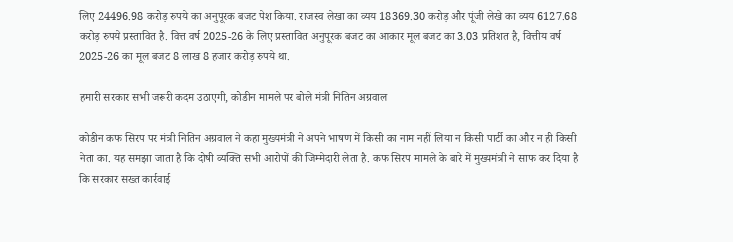लिए 24496.98 करोड़ रुपये का अनुपूरक बजट पेश किया. राजस्व लेखा का व्यय 18369.30 करोड़ और पूंजी लेखे का व्यय 6127.68 करोड़ रुपये प्रस्तावित है. वित्त वर्ष 2025-26 के लिए प्रस्तावित अनुपूरक बजट का आकार मूल बजट का 3.03 प्रतिशत है, वित्तीय वर्ष 2025-26 का मूल बजट 8 लाख 8 हजार करोड़ रुपये था.

हमारी सरकार सभी जरूरी कदम उठाएगी, कोडीन मामले पर बोले मंत्री नितिन अग्रवाल

कोडीन कफ सिरप पर मंत्री नितिन अग्रवाल ने कहा मुख्यमंत्री ने अपने भाषण में किसी का नाम नहीं लिया न किसी पार्टी का और न ही किसी नेता का. यह समझा जाता है कि दोषी व्यक्ति सभी आरोपों की जिम्मेदारी लेता है. कफ सिरप मामले के बारे में मुख्यमंत्री ने साफ कर दिया है कि सरकार सख्त कार्रवाई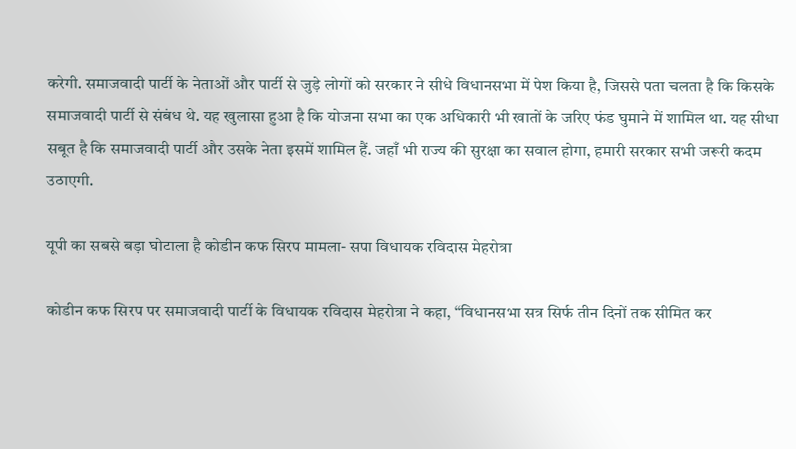करेगी. समाजवादी पार्टी के नेताओं और पार्टी से जुड़े लोगों को सरकार ने सीधे विधानसभा में पेश किया है, जिससे पता चलता है कि किसके समाजवादी पार्टी से संबंध थे. यह खुलासा हुआ है कि योजना सभा का एक अधिकारी भी खातों के जरिए फंड घुमाने में शामिल था. यह सीधा सबूत है कि समाजवादी पार्टी और उसके नेता इसमें शामिल हैं. जहाँ भी राज्य की सुरक्षा का सवाल होगा, हमारी सरकार सभी जरूरी कदम उठाएगी.

यूपी का सबसे बड़ा घोटाला है कोडीन कफ सिरप मामला- सपा विधायक रविदास मेहरोत्रा

कोडीन कफ सिरप पर समाजवादी पार्टी के विधायक रविदास मेहरोत्रा ने कहा, “विधानसभा सत्र सिर्फ तीन दिनों तक सीमित कर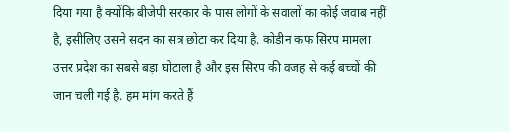दिया गया है क्योंकि बीजेपी सरकार के पास लोगों के सवालों का कोई जवाब नहीं है, इसीलिए उसने सदन का सत्र छोटा कर दिया है. कोडीन कफ सिरप मामला उत्तर प्रदेश का सबसे बड़ा घोटाला है और इस सिरप की वजह से कई बच्चों की जान चली गई है. हम मांग करते हैं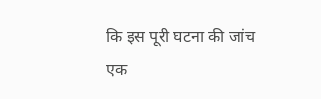कि इस पूरी घटना की जांच एक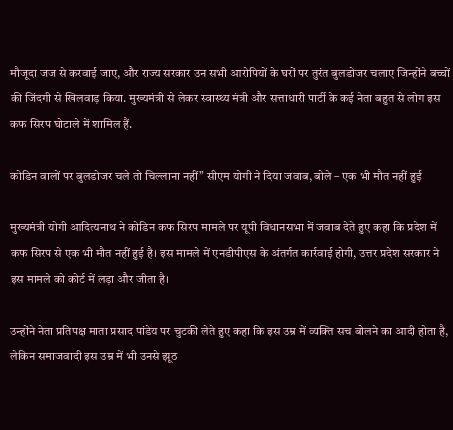मौजूदा जज से करवाई जाए, और राज्य सरकार उन सभी आरोपियों के घरों पर तुरंत बुलडोजर चलाए जिन्होंने बच्चों की जिंदगी से खिलवाड़ किया. मुख्यमंत्री से लेकर स्वास्थ्य मंत्री और सत्ताधारी पार्टी के कई नेता बहुत से लोग इस कफ सिरप घोटाले में शामिल हैं.

कोडिन वालों पर बुलडोजर चले तो चिल्लाना नहीं” सीएम योगी ने दिया जवाब, बोले – एक भी मौत नहीं हुई

मुख्यमंत्री योगी आदित्यनाथ ने कोडिन कफ सिरप मामले पर यूपी विधानसभा में जवाब देते हुए कहा कि प्रदेश में कफ सिरप से एक भी मौत नहीं हुई है। इस मामले में एनडीपीएस के अंतर्गत कार्रवाई होगी, उत्तर प्रदेश सरकार ने इस मामले को कोर्ट में लड़ा और जीता है।

उन्होंने नेता प्रतिपक्ष माता प्रसाद पांडेय पर चुटकी लेते हुए कहा कि इस उम्र में व्यक्ति सच बोलने का आदी होता है, लेकिन समाजवादी इस उम्र में भी उनसे झूठ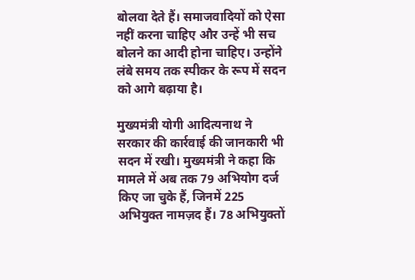बोलवा देते हैं। समाजवादियों को ऐसा नहीं करना चाहिए और उन्हें भी सच बोलने का आदी होना चाहिए। उन्होंने लंबे समय तक स्पीकर के रूप में सदन को आगे बढ़ाया है।

मुख्यमंत्री योगी आदित्यनाथ ने सरकार की कार्रवाई की जानकारी भी सदन में रखी। मुख्यमंत्री ने कहा कि मामले में अब तक 79 अभियोग दर्ज किए जा चुके हैं, जिनमें 225 अभियुक्त नामज़द हैं। 78 अभियुक्तों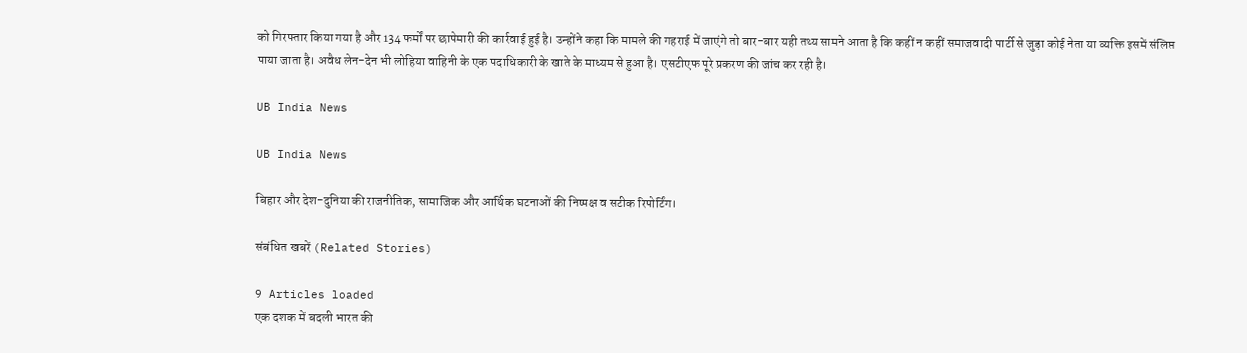को गिरफ्तार किया गया है और 134 फर्मों पर छापेमारी की कार्रवाई हुई है। उन्होंने कहा कि मामले की गहराई में जाएंगे तो बार-बार यही तथ्य सामने आता है कि कहीं न कहीं समाजवादी पार्टी से जुड़ा कोई नेता या व्यक्ति इसमें संलिप्त पाया जाता है। अवैध लेन-देन भी लोहिया वाहिनी के एक पदाधिकारी के खाते के माध्यम से हुआ है। एसटीएफ पूरे प्रकरण की जांच कर रही है।

UB India News

UB India News

बिहार और देश-दुनिया की राजनीतिक, सामाजिक और आर्थिक घटनाओं की निष्पक्ष व सटीक रिपोर्टिंग।

संबंधित खबरें (Related Stories)

9 Articles loaded
एक दशक में बदली भारत की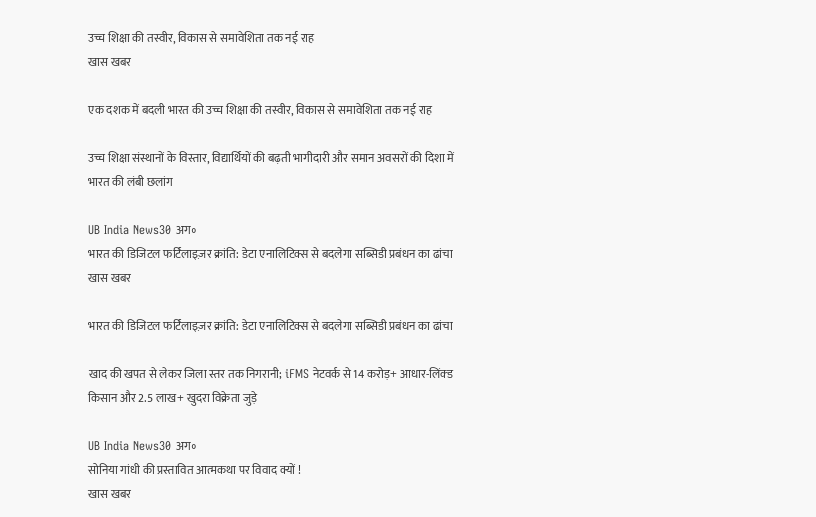उच्च शिक्षा की तस्वीर, विकास से समावेशिता तक नई राह
खास खबर

एक दशक में बदली भारत की उच्च शिक्षा की तस्वीर, विकास से समावेशिता तक नई राह

उच्च शिक्षा संस्थानों के विस्तार, विद्यार्थियों की बढ़ती भागीदारी और समान अवसरों की दिशा में भारत की लंबी छलांग

UB India News30 अग॰
भारत की डिजिटल फर्टिलाइज़र क्रांति: डेटा एनालिटिक्स से बदलेगा सब्सिडी प्रबंधन का ढांचा
खास खबर

भारत की डिजिटल फर्टिलाइज़र क्रांति: डेटा एनालिटिक्स से बदलेगा सब्सिडी प्रबंधन का ढांचा

खाद की खपत से लेकर जिला स्तर तक निगरानी; iFMS नेटवर्क से 14 करोड़+ आधार-लिंक्ड किसान और 2.5 लाख+ खुदरा विक्रेता जुड़े

UB India News30 अग॰
सोनिया गांधी की प्रस्तावित आत्मकथा पर विवाद क्यों !
खास खबर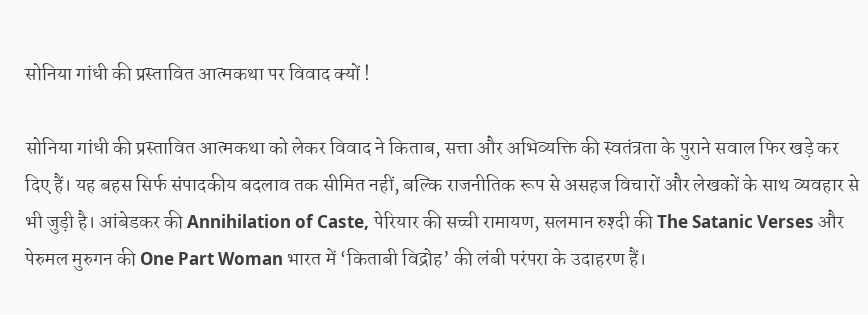सोनिया गांधी की प्रस्तावित आत्मकथा पर विवाद क्यों !

सोनिया गांधी की प्रस्तावित आत्मकथा को लेकर विवाद ने किताब, सत्ता और अभिव्यक्ति की स्वतंत्रता के पुराने सवाल फिर खड़े कर दिए हैं। यह बहस सिर्फ संपादकीय बदलाव तक सीमित नहीं, बल्कि राजनीतिक रूप से असहज विचारों और लेखकों के साथ व्यवहार से भी जुड़ी है। आंबेडकर की Annihilation of Caste, पेरियार की सच्ची रामायण, सलमान रुश्दी की The Satanic Verses और पेरुमल मुरुगन की One Part Woman भारत में ‘किताबी विद्रोह’ की लंबी परंपरा के उदाहरण हैं।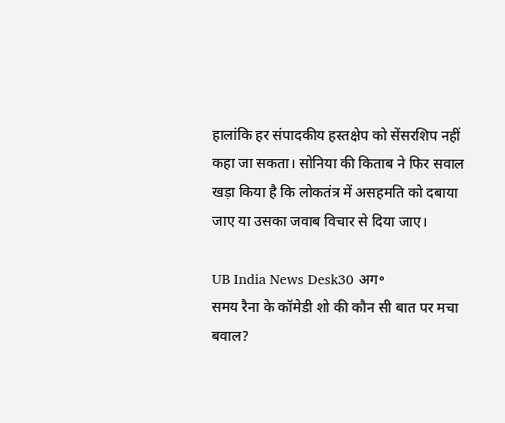हालांकि हर संपादकीय हस्तक्षेप को सेंसरशिप नहीं कहा जा सकता। सोनिया की किताब ने फिर सवाल खड़ा किया है कि लोकतंत्र में असहमति को दबाया जाए या उसका जवाब विचार से दिया जाए।

UB India News Desk30 अग॰
समय रैना के कॉमेडी शो की कौन सी बात पर मचा बवाल?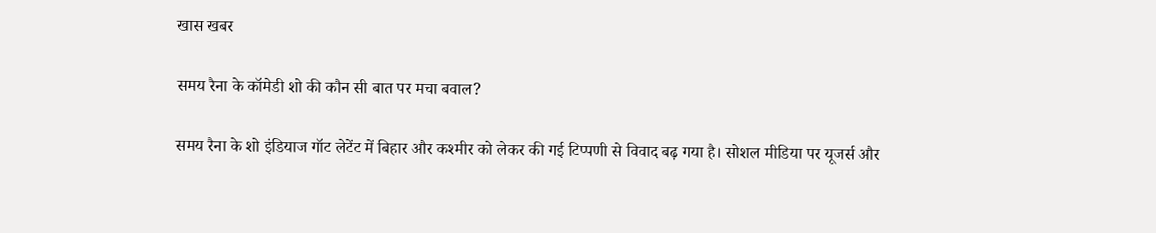खास खबर

समय रैना के कॉमेडी शो की कौन सी बात पर मचा बवाल?

समय रैना के शो इंडियाज गॉट लेटेंट में बिहार और कश्मीर को लेकर की गई टिप्पणी से विवाद बढ़ गया है। सोशल मीडिया पर यूजर्स और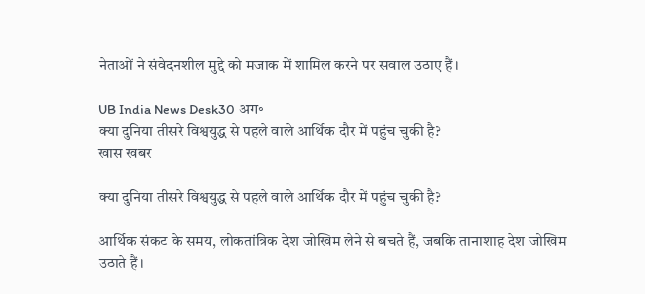नेताओं ने संवेदनशील मुद्दे को मजाक में शामिल करने पर सवाल उठाए हैं।

UB India News Desk30 अग॰
क्या दुनिया तीसरे विश्वयुद्ध से पहले वाले आर्थिक दौर में पहुंच चुकी है?
खास खबर

क्या दुनिया तीसरे विश्वयुद्ध से पहले वाले आर्थिक दौर में पहुंच चुकी है?

आर्थिक संकट के समय, लोकतांत्रिक देश जोखिम लेने से बचते हैं, जबकि तानाशाह देश जोखिम उठाते हैं।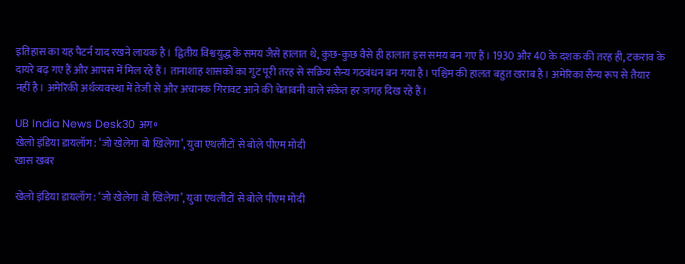इतिहास का यह पैटर्न याद रखने लायक है। द्वितीय विश्वयुद्ध के समय जैसे हालात थे, कुछ-कुछ वैसे ही हालात इस समय बन गए हैं। 1930 और 40 के दशक की तरह ही, टकराव के दायरे बढ़ गए हैं और आपस में मिल रहे हैं। तानाशाह शासकों का गुट पूरी तरह से सक्रिय सैन्य गठबंधन बन गया है। पश्चिम की हालत बहुत खराब है। अमेरिका सैन्य रूप से तैयार नहीं है। अमेरिकी अर्थव्यवस्था में तेजी से और अचानक गिरावट आने की चेतावनी वाले संकेत हर जगह दिख रहे हैं।

UB India News Desk30 अग॰
खेलो इंडिया डायलॉग: ‘जो खेलेगा वो खिलेगा’, युवा एथलीटों से बोले पीएम मोदी
खास खबर

खेलो इंडिया डायलॉग: ‘जो खेलेगा वो खिलेगा’, युवा एथलीटों से बोले पीएम मोदी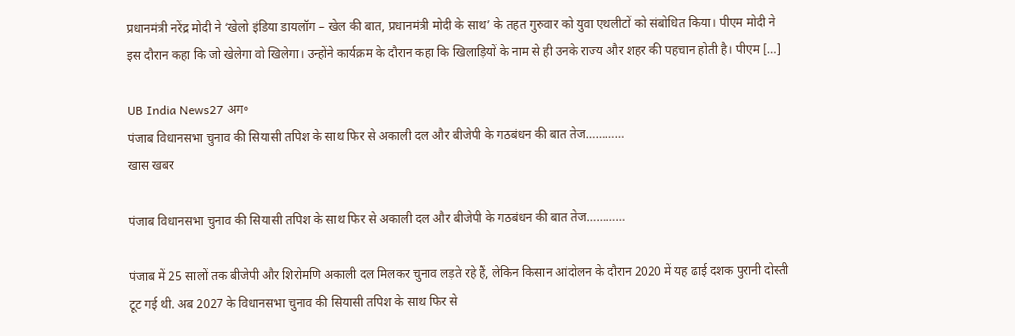प्रधानमंत्री नरेंद्र मोदी ने ‘खेलो इंडिया डायलॉग – खेल की बात, प्रधानमंत्री मोदी के साथ’ के तहत गुरुवार को युवा एथलीटों को संबोधित किया। पीएम मोदी ने इस दौरान कहा कि जो खेलेगा वो खिलेगा। उन्होंने कार्यक्रम के दौरान कहा कि खिलाड़ियों के नाम से ही उनके राज्य और शहर की पहचान होती है। पीएम […]

UB India News27 अग॰
पंजाब विधानसभा चुनाव की सियासी तपिश के साथ फिर से अकाली दल और बीजेपी के गठबंधन की बात तेज…………
खास खबर

पंजाब विधानसभा चुनाव की सियासी तपिश के साथ फिर से अकाली दल और बीजेपी के गठबंधन की बात तेज…………

पंजाब में 25 सालों तक बीजेपी और शिरोमणि अकाली दल मिलकर चुनाव लड़ते रहे हैं, लेकिन किसान आंदोलन के दौरान 2020 में यह ढाई दशक पुरानी दोस्ती टूट गई थी. अब 2027 के विधानसभा चुनाव की सियासी तपिश के साथ फिर से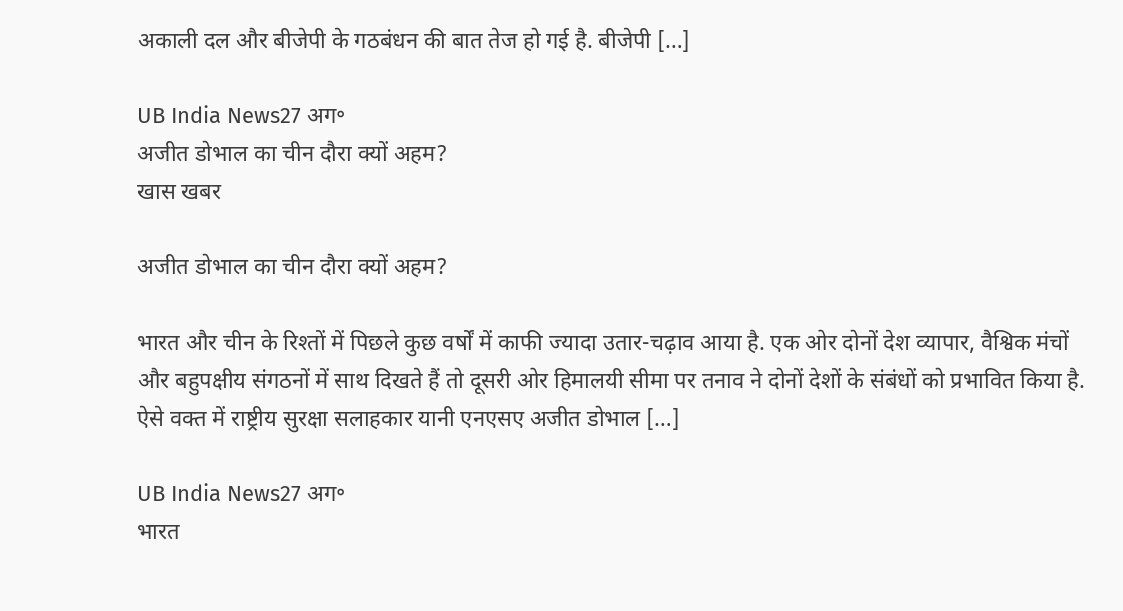अकाली दल और बीजेपी के गठबंधन की बात तेज हो गई है. बीजेपी […]

UB India News27 अग॰
अजीत डोभाल का चीन दौरा क्यों अहम?
खास खबर

अजीत डोभाल का चीन दौरा क्यों अहम?

भारत और चीन के रिश्तों में पिछले कुछ वर्षों में काफी ज्यादा उतार-चढ़ाव आया है. एक ओर दोनों देश व्यापार, वैश्विक मंचों और बहुपक्षीय संगठनों में साथ दिखते हैं तो दूसरी ओर हिमालयी सीमा पर तनाव ने दोनों देशों के संबंधों को प्रभावित किया है. ऐसे वक्त में राष्ट्रीय सुरक्षा सलाहकार यानी एनएसए अजीत डोभाल […]

UB India News27 अग॰
भारत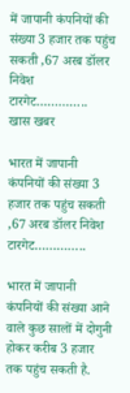में जापानी कंपनियों की संख्या 3 हजार तक पहुंच सकती ,67 अरब डॉलर निवेश टारगेट…………..
खास खबर

भारत में जापानी कंपनियों की संख्या 3 हजार तक पहुंच सकती ,67 अरब डॉलर निवेश टारगेट…………..

भारत में जापानी कंपनियों की संख्या आने वाले कुछ सालों में दोगुनी होकर करीब 3 हजार तक पहुंच सकती है.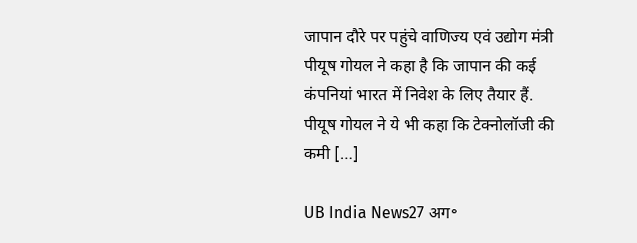जापान दौरे पर पहुंचे वाणिज्य एवं उद्योग मंत्री पीयूष गोयल ने कहा है कि जापान की कई कंपनियां भारत में निवेश के लिए तैयार हैं. पीयूष गोयल ने ये भी कहा कि टेक्नोलॉजी की कमी […]

UB India News27 अग॰